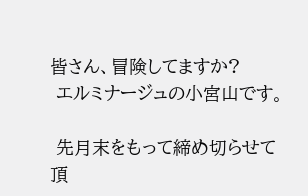皆さん、冒険してますか?
 エルミナージュの小宮山です。

 先月末をもって締め切らせて頂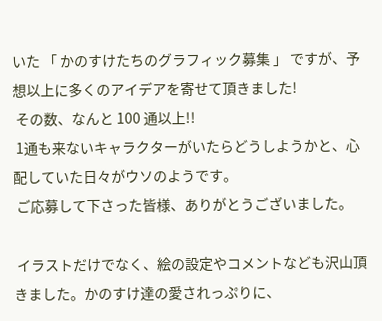いた 「 かのすけたちのグラフィック募集 」 ですが、予想以上に多くのアイデアを寄せて頂きました!
 その数、なんと 100 通以上!!
 1通も来ないキャラクターがいたらどうしようかと、心配していた日々がウソのようです。
 ご応募して下さった皆様、ありがとうございました。

 イラストだけでなく、絵の設定やコメントなども沢山頂きました。かのすけ達の愛されっぷりに、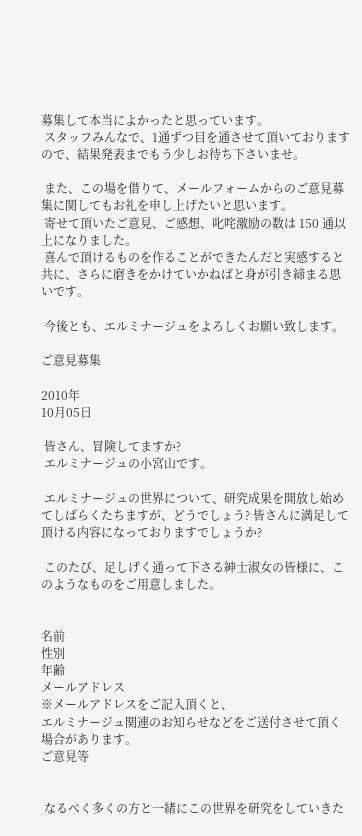募集して本当によかったと思っています。
 スタッフみんなで、1通ずつ目を通させて頂いておりますので、結果発表までもう少しお待ち下さいませ。

 また、この場を借りて、メールフォームからのご意見募集に関してもお礼を申し上げたいと思います。
 寄せて頂いたご意見、ご感想、叱咤激励の数は 150 通以上になりました。
 喜んで頂けるものを作ることができたんだと実感すると共に、さらに磨きをかけていかねばと身が引き締まる思いです。

 今後とも、エルミナージュをよろしくお願い致します。

ご意見募集

2010年
10月05日

 皆さん、冒険してますか?
 エルミナージュの小宮山です。

 エルミナージュの世界について、研究成果を開放し始めてしばらくたちますが、どうでしょう? 皆さんに満足して頂ける内容になっておりますでしょうか?

 このたび、足しげく通って下さる紳士淑女の皆様に、このようなものをご用意しました。


名前
性別
年齢
メールアドレス
※メールアドレスをご記入頂くと、
エルミナージュ関連のお知らせなどをご送付させて頂く場合があります。
ご意見等


 なるべく多くの方と一緒にこの世界を研究をしていきた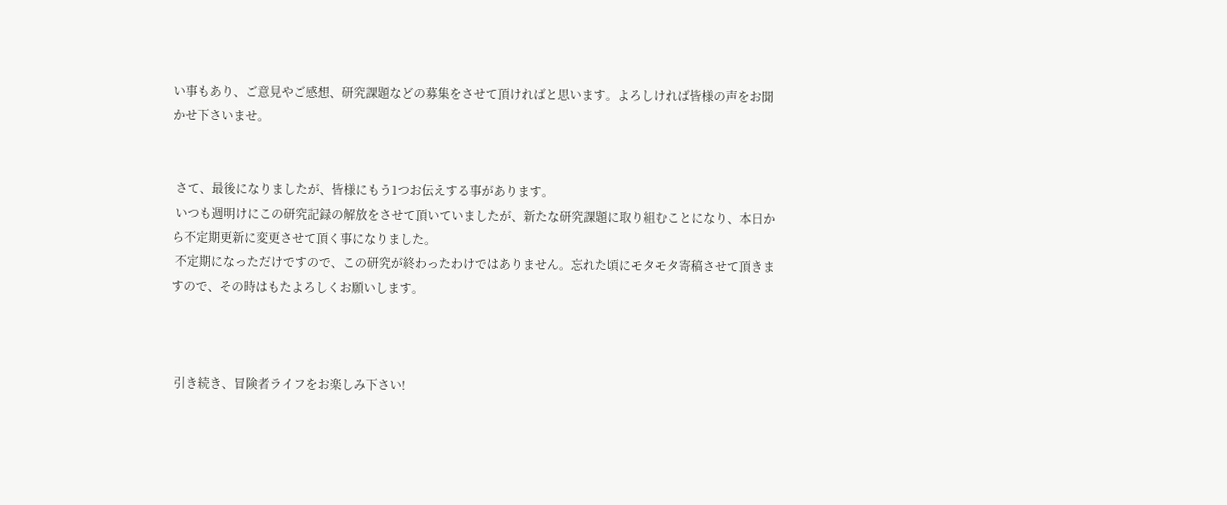い事もあり、ご意見やご感想、研究課題などの募集をさせて頂ければと思います。よろしければ皆様の声をお聞かせ下さいませ。


 さて、最後になりましたが、皆様にもう1つお伝えする事があります。
 いつも週明けにこの研究記録の解放をさせて頂いていましたが、新たな研究課題に取り組むことになり、本日から不定期更新に変更させて頂く事になりました。
 不定期になっただけですので、この研究が終わったわけではありません。忘れた頃にモタモタ寄稿させて頂きますので、その時はもたよろしくお願いします。



 引き続き、冒険者ライフをお楽しみ下さい!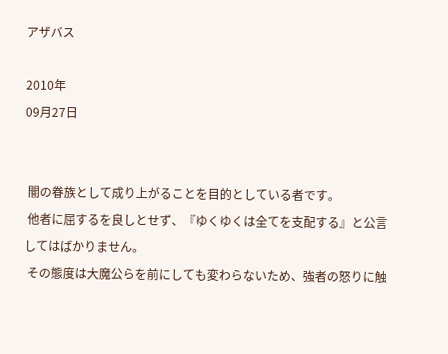アザバス

2010年
09月27日


 闇の眷族として成り上がることを目的としている者です。
 他者に屈するを良しとせず、『ゆくゆくは全てを支配する』と公言してはばかりません。
 その態度は大魔公らを前にしても変わらないため、強者の怒りに触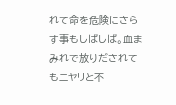れて命を危険にさらす事もしばしば。血まみれで放りだされてもニヤリと不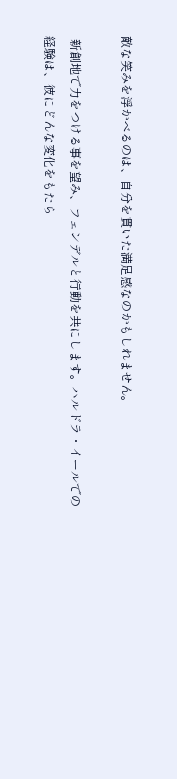敵な笑みを浮かべるのは、自分を貫いた満足感なのかもしれません。

 新創地で力をつける事を望み、フェンデルと行動を共にします。ハルドラ・イールでの経験は、彼にどんな変化をもたら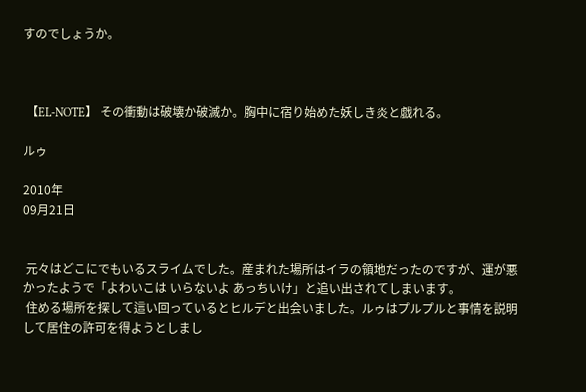すのでしょうか。



 【EL-NOTE】 その衝動は破壊か破滅か。胸中に宿り始めた妖しき炎と戯れる。

ルゥ

2010年
09月21日


 元々はどこにでもいるスライムでした。産まれた場所はイラの領地だったのですが、運が悪かったようで「よわいこは いらないよ あっちいけ」と追い出されてしまいます。
 住める場所を探して這い回っているとヒルデと出会いました。ルゥはプルプルと事情を説明して居住の許可を得ようとしまし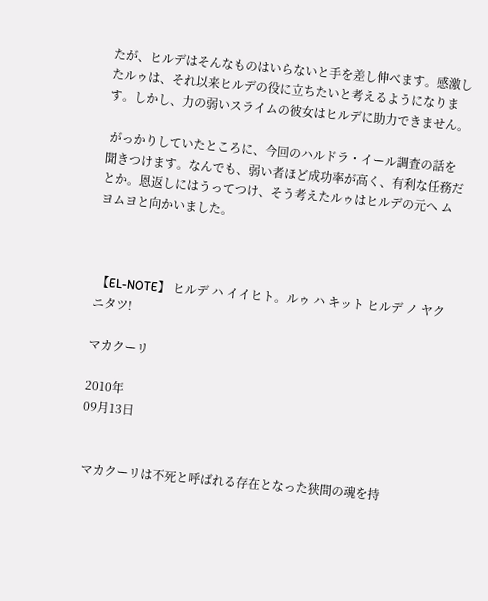たが、ヒルデはそんなものはいらないと手を差し伸べます。感激したルゥは、それ以来ヒルデの役に立ちたいと考えるようになります。しかし、力の弱いスライムの彼女はヒルデに助力できません。

 がっかりしていたところに、今回のハルドラ・イール調査の話を聞きつけます。なんでも、弱い者ほど成功率が高く、有利な任務だとか。恩返しにはうってつけ、そう考えたルゥはヒルデの元へ ムヨムヨと向かいました。



 【EL-NOTE】 ヒルデ ハ イイヒト。ルゥ ハ キット ヒルデ ノ ヤクニタツ!

マカクーリ

2010年
09月13日


 マカクーリは不死と呼ばれる存在となった狭間の魂を持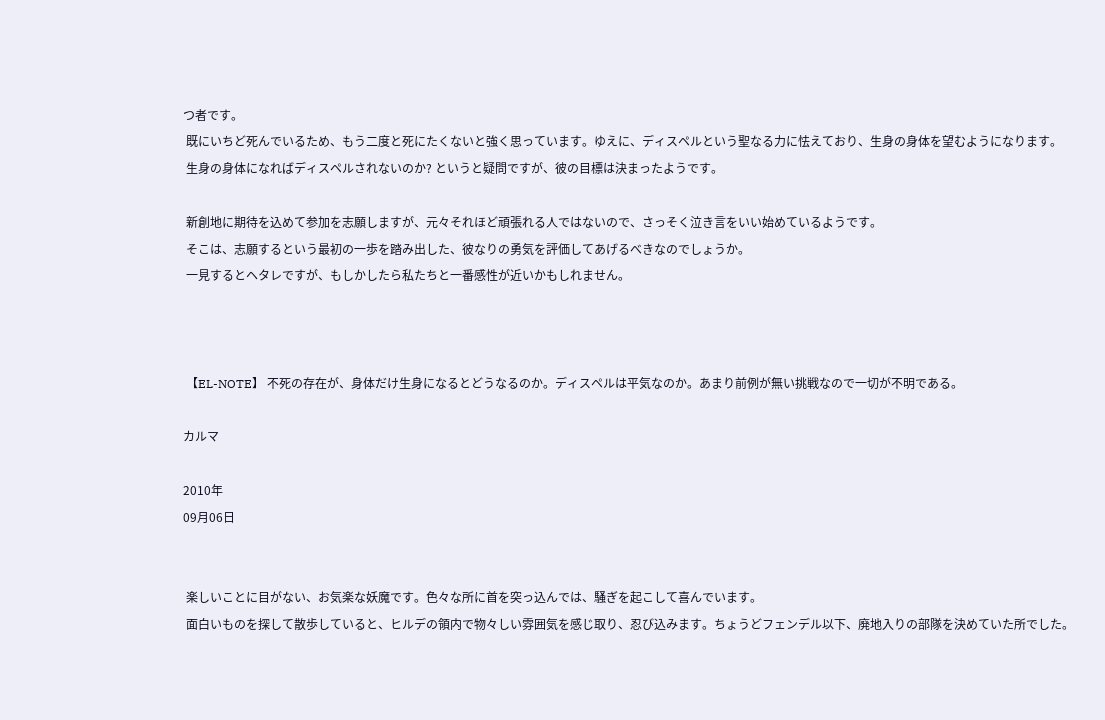つ者です。
 既にいちど死んでいるため、もう二度と死にたくないと強く思っています。ゆえに、ディスペルという聖なる力に怯えており、生身の身体を望むようになります。
 生身の身体になればディスペルされないのか? というと疑問ですが、彼の目標は決まったようです。

 新創地に期待を込めて参加を志願しますが、元々それほど頑張れる人ではないので、さっそく泣き言をいい始めているようです。
 そこは、志願するという最初の一歩を踏み出した、彼なりの勇気を評価してあげるべきなのでしょうか。
 一見するとヘタレですが、もしかしたら私たちと一番感性が近いかもしれません。



 【EL-NOTE】 不死の存在が、身体だけ生身になるとどうなるのか。ディスペルは平気なのか。あまり前例が無い挑戦なので一切が不明である。

カルマ

2010年
09月06日


 楽しいことに目がない、お気楽な妖魔です。色々な所に首を突っ込んでは、騒ぎを起こして喜んでいます。
 面白いものを探して散歩していると、ヒルデの領内で物々しい雰囲気を感じ取り、忍び込みます。ちょうどフェンデル以下、廃地入りの部隊を決めていた所でした。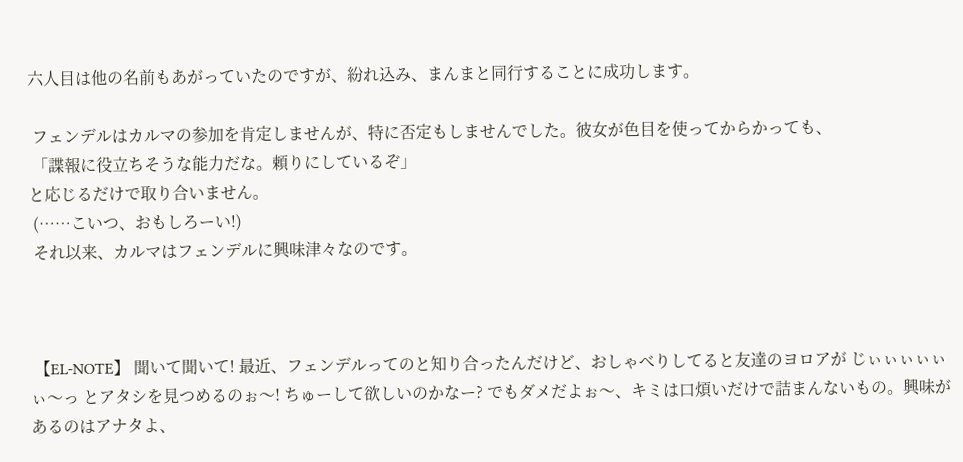六人目は他の名前もあがっていたのですが、紛れ込み、まんまと同行することに成功します。

 フェンデルはカルマの参加を肯定しませんが、特に否定もしませんでした。彼女が色目を使ってからかっても、
 「諜報に役立ちそうな能力だな。頼りにしているぞ」
と応じるだけで取り合いません。
 (……こいつ、おもしろーい!)
 それ以来、カルマはフェンデルに興味津々なのです。



 【EL-NOTE】 聞いて聞いて! 最近、フェンデルってのと知り合ったんだけど、おしゃべりしてると友達のヨロアが じぃぃぃぃぃぃ〜っ とアタシを見つめるのぉ〜! ちゅーして欲しいのかなー? でもダメだよぉ〜、キミは口煩いだけで詰まんないもの。興味があるのはアナタよ、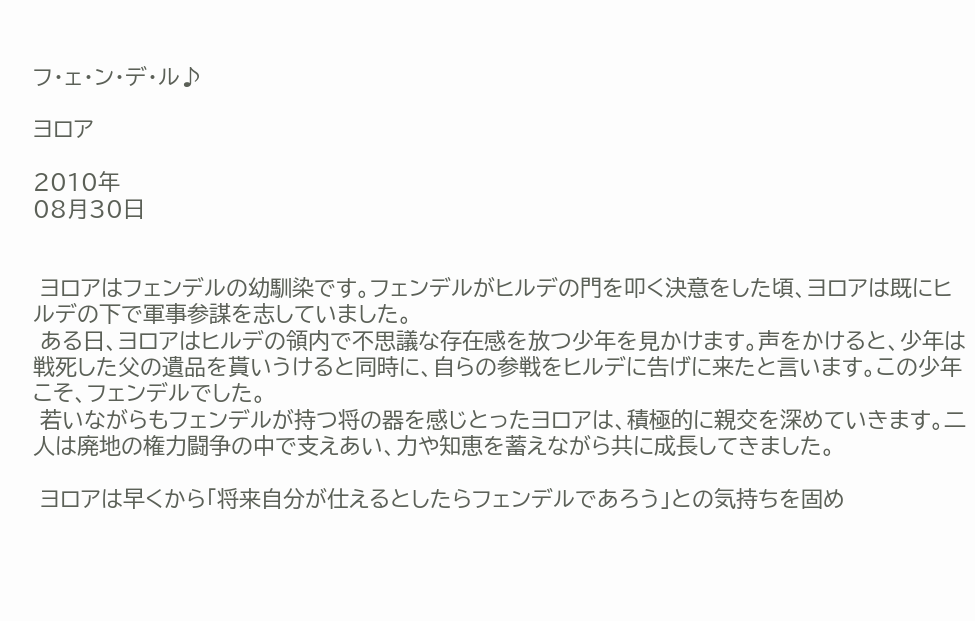フ・ェ・ン・デ・ル♪

ヨロア

2010年
08月30日


 ヨロアはフェンデルの幼馴染です。フェンデルがヒルデの門を叩く決意をした頃、ヨロアは既にヒルデの下で軍事参謀を志していました。
 ある日、ヨロアはヒルデの領内で不思議な存在感を放つ少年を見かけます。声をかけると、少年は戦死した父の遺品を貰いうけると同時に、自らの参戦をヒルデに告げに来たと言います。この少年こそ、フェンデルでした。
 若いながらもフェンデルが持つ将の器を感じとったヨロアは、積極的に親交を深めていきます。二人は廃地の権力闘争の中で支えあい、力や知恵を蓄えながら共に成長してきました。

 ヨロアは早くから「将来自分が仕えるとしたらフェンデルであろう」との気持ちを固め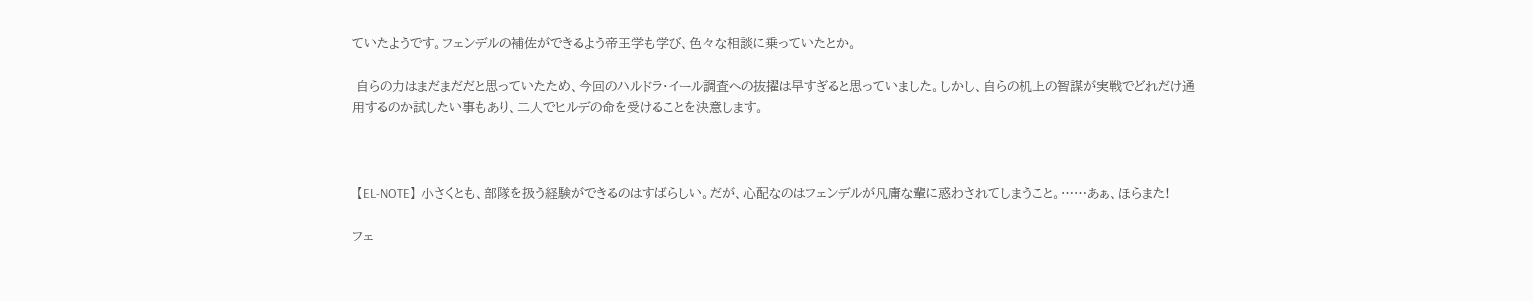ていたようです。フェンデルの補佐ができるよう帝王学も学び、色々な相談に乗っていたとか。

 自らの力はまだまだだと思っていたため、今回のハルドラ・イール調査への抜擢は早すぎると思っていました。しかし、自らの机上の智謀が実戦でどれだけ通用するのか試したい事もあり、二人でヒルデの命を受けることを決意します。



 【EL-NOTE】 小さくとも、部隊を扱う経験ができるのはすばらしい。だが、心配なのはフェンデルが凡庸な輩に惑わされてしまうこと。……あぁ、ほらまた!

フェ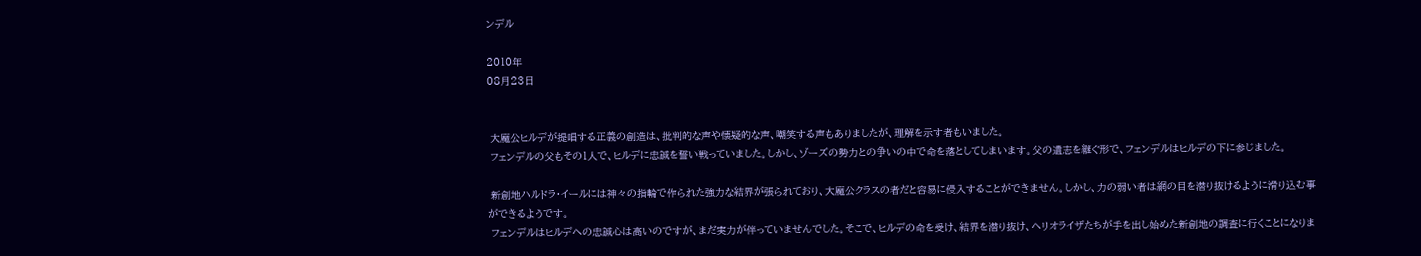ンデル

2010年
08月23日


 大魔公ヒルデが提唱する正義の創造は、批判的な声や懐疑的な声、嘲笑する声もありましたが、理解を示す者もいました。
 フェンデルの父もその1人で、ヒルデに忠誠を誓い戦っていました。しかし、ゾーズの勢力との争いの中で命を落としてしまいます。父の遺志を継ぐ形で、フェンデルはヒルデの下に参じました。

 新創地ハルドラ・イールには神々の指輪で作られた強力な結界が張られており、大魔公クラスの者だと容易に侵入することができません。しかし、力の弱い者は網の目を潜り抜けるように滑り込む事ができるようです。
 フェンデルはヒルデへの忠誠心は高いのですが、まだ実力が伴っていませんでした。そこで、ヒルデの命を受け、結界を潜り抜け、ヘリオライザたちが手を出し始めた新創地の調査に行くことになりま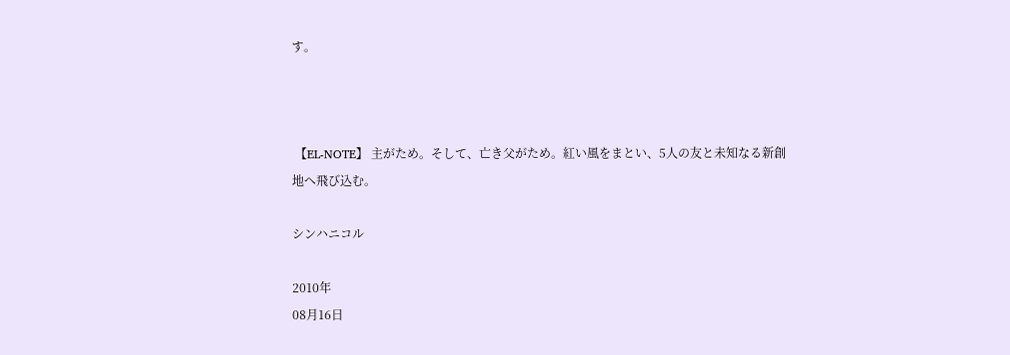す。



 【EL-NOTE】 主がため。そして、亡き父がため。紅い風をまとい、5人の友と未知なる新創地へ飛び込む。

シンハニコル

2010年
08月16日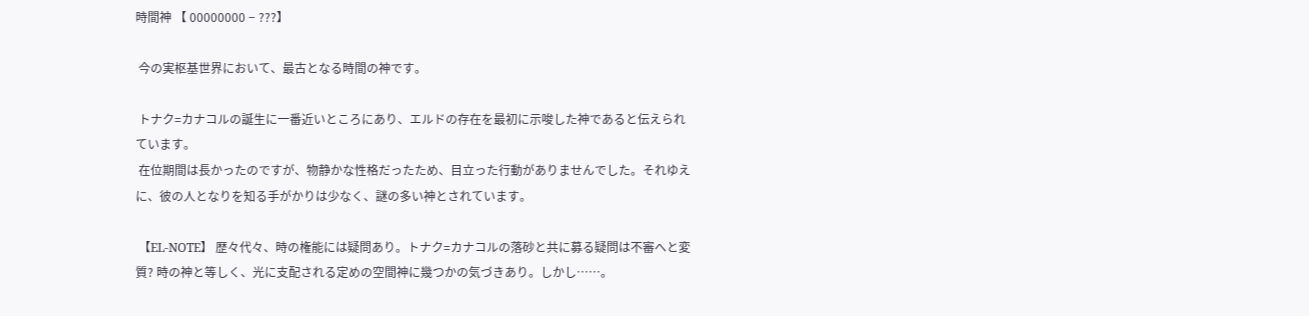時間神 【 00000000 − ???】

 今の実枢基世界において、最古となる時間の神です。

 トナク=カナコルの誕生に一番近いところにあり、エルドの存在を最初に示唆した神であると伝えられています。
 在位期間は長かったのですが、物静かな性格だったため、目立った行動がありませんでした。それゆえに、彼の人となりを知る手がかりは少なく、謎の多い神とされています。

 【EL-NOTE】 歴々代々、時の権能には疑問あり。トナク=カナコルの落砂と共に募る疑問は不審へと変質? 時の神と等しく、光に支配される定めの空間神に幾つかの気づきあり。しかし……。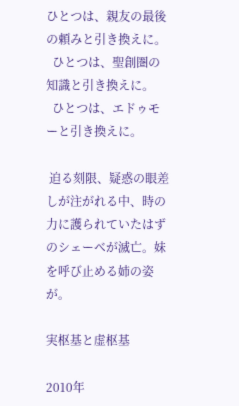ひとつは、親友の最後の頼みと引き換えに。
  ひとつは、聖創圏の知識と引き換えに。
  ひとつは、エドゥモーと引き換えに。

 迫る刻限、疑惑の眼差しが注がれる中、時の力に護られていたはずのシェーベが滅亡。妹を呼び止める姉の姿が。

実枢基と虚枢基

2010年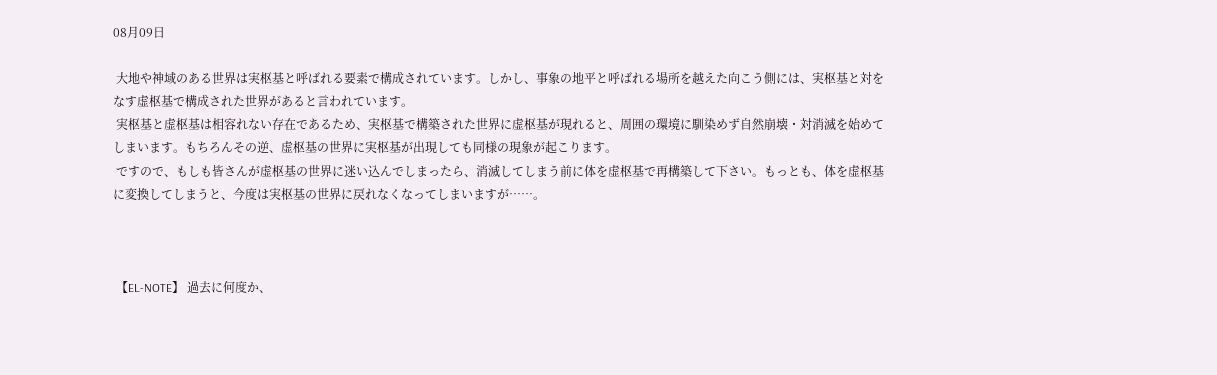08月09日

 大地や神域のある世界は実枢基と呼ばれる要素で構成されています。しかし、事象の地平と呼ばれる場所を越えた向こう側には、実枢基と対をなす虚枢基で構成された世界があると言われています。
 実枢基と虚枢基は相容れない存在であるため、実枢基で構築された世界に虚枢基が現れると、周囲の環境に馴染めず自然崩壊・対消滅を始めてしまいます。もちろんその逆、虚枢基の世界に実枢基が出現しても同様の現象が起こります。
 ですので、もしも皆さんが虚枢基の世界に迷い込んでしまったら、消滅してしまう前に体を虚枢基で再構築して下さい。もっとも、体を虚枢基に変換してしまうと、今度は実枢基の世界に戻れなくなってしまいますが……。



 【EL-NOTE】 過去に何度か、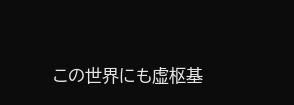この世界にも虚枢基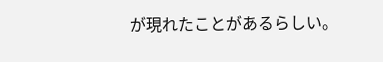が現れたことがあるらしい。